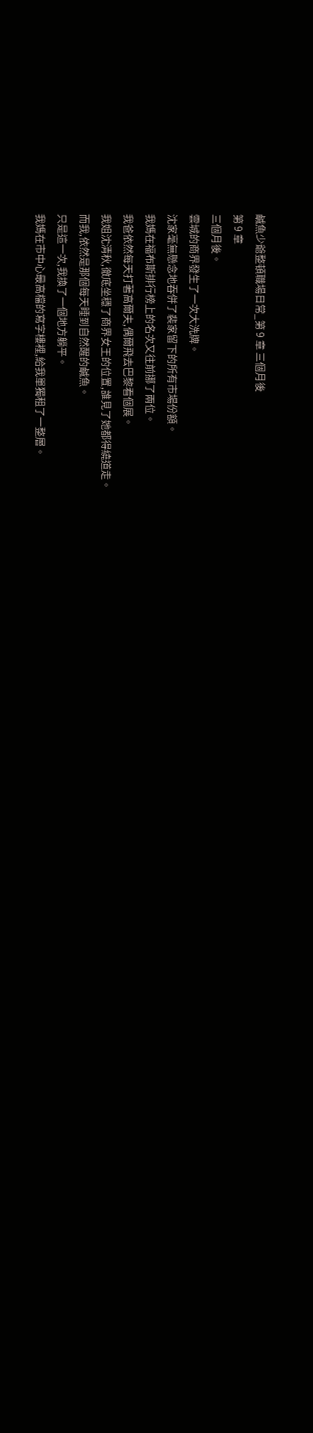鹹魚少爺整頓職場日常_第 9 章 三個月後
第 9 章
三個月後。
雲城的商界發生了一次大洗牌。
沈家毫無懸念地吞併了裴家留下的所有市場份額。
我媽在福布斯排行榜上的名次又往前挪了兩位。
我爸依然每天打著高爾夫,偶爾飛去巴黎看個展。
我姐沈清秋,徹底坐穩了商界女王的位置,誰見了她都得繞道走。
而我,依然是那個每天睡到自然醒的鹹魚。
只是這一次,我換了一個地方躺平。
我媽在市中心最高檔的寫字樓裡,給我單獨租了一整層。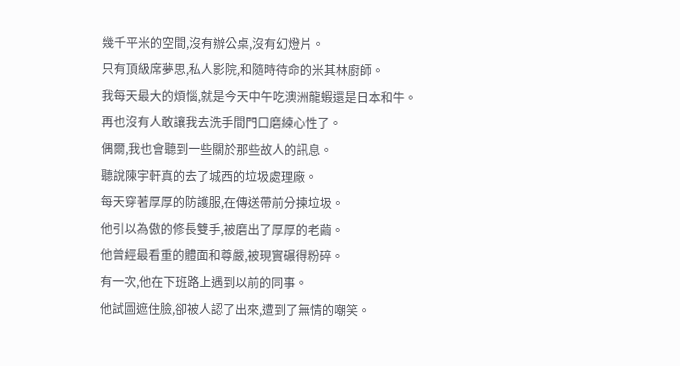幾千平米的空間,沒有辦公桌,沒有幻燈片。
只有頂級席夢思,私人影院,和隨時待命的米其林廚師。
我每天最大的煩惱,就是今天中午吃澳洲龍蝦還是日本和牛。
再也沒有人敢讓我去洗手間門口磨練心性了。
偶爾,我也會聽到一些關於那些故人的訊息。
聽說陳宇軒真的去了城西的垃圾處理廠。
每天穿著厚厚的防護服,在傳送帶前分揀垃圾。
他引以為傲的修長雙手,被磨出了厚厚的老繭。
他曾經最看重的體面和尊嚴,被現實碾得粉碎。
有一次,他在下班路上遇到以前的同事。
他試圖遮住臉,卻被人認了出來,遭到了無情的嘲笑。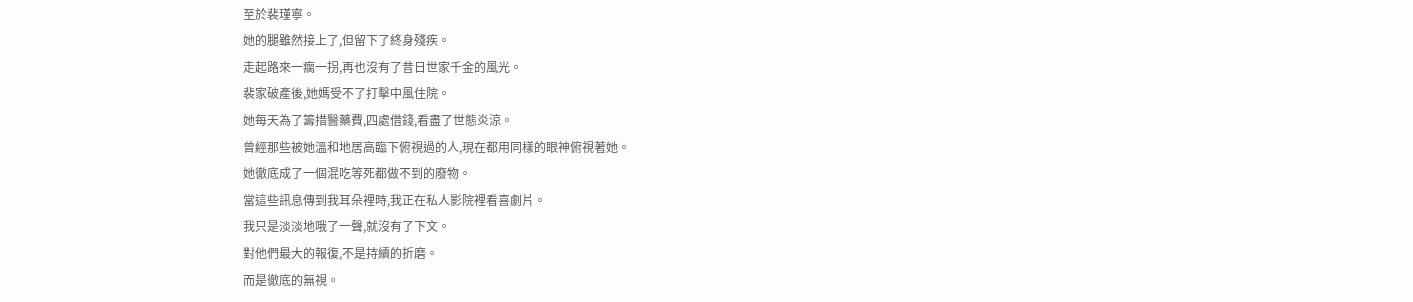至於裴瑾寧。
她的腿雖然接上了,但留下了終身殘疾。
走起路來一瘸一拐,再也沒有了昔日世家千金的風光。
裴家破產後,她媽受不了打擊中風住院。
她每天為了籌措醫藥費,四處借錢,看盡了世態炎涼。
曾經那些被她溫和地居高臨下俯視過的人,現在都用同樣的眼神俯視著她。
她徹底成了一個混吃等死都做不到的廢物。
當這些訊息傳到我耳朵裡時,我正在私人影院裡看喜劇片。
我只是淡淡地哦了一聲,就沒有了下文。
對他們最大的報復,不是持續的折磨。
而是徹底的無視。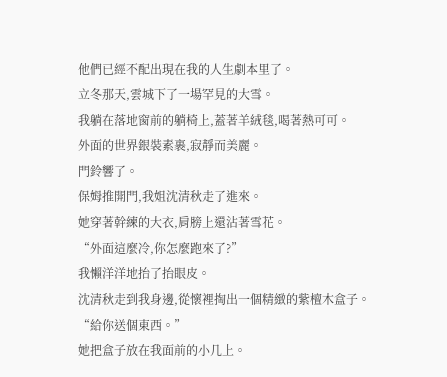他們已經不配出現在我的人生劇本里了。
立冬那天,雲城下了一場罕見的大雪。
我躺在落地窗前的躺椅上,蓋著羊絨毯,喝著熱可可。
外面的世界銀裝素裹,寂靜而美麗。
門鈴響了。
保姆推開門,我姐沈清秋走了進來。
她穿著幹練的大衣,肩膀上還沾著雪花。
“外面這麼冷,你怎麼跑來了?”
我懶洋洋地抬了抬眼皮。
沈清秋走到我身邊,從懷裡掏出一個精緻的紫檀木盒子。
“給你送個東西。”
她把盒子放在我面前的小几上。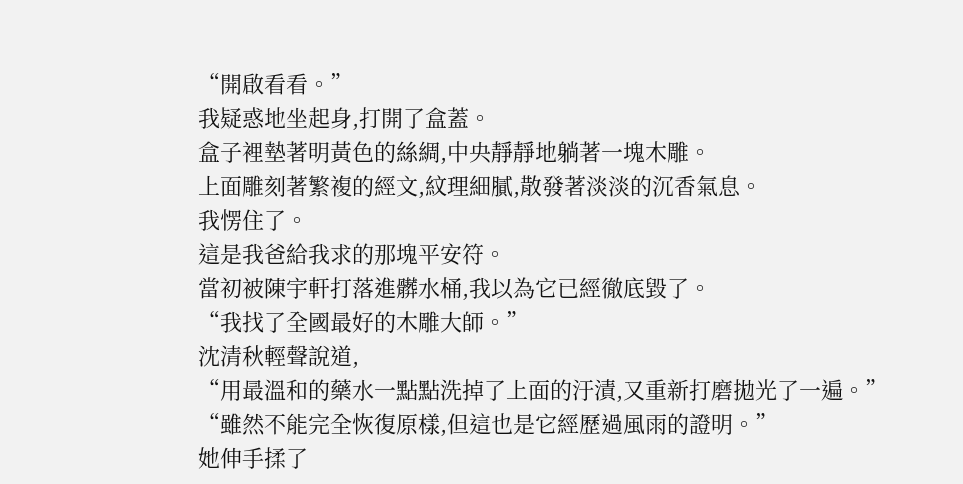“開啟看看。”
我疑惑地坐起身,打開了盒蓋。
盒子裡墊著明黃色的絲綢,中央靜靜地躺著一塊木雕。
上面雕刻著繁複的經文,紋理細膩,散發著淡淡的沉香氣息。
我愣住了。
這是我爸給我求的那塊平安符。
當初被陳宇軒打落進髒水桶,我以為它已經徹底毀了。
“我找了全國最好的木雕大師。”
沈清秋輕聲說道,
“用最溫和的藥水一點點洗掉了上面的汙漬,又重新打磨拋光了一遍。”
“雖然不能完全恢復原樣,但這也是它經歷過風雨的證明。”
她伸手揉了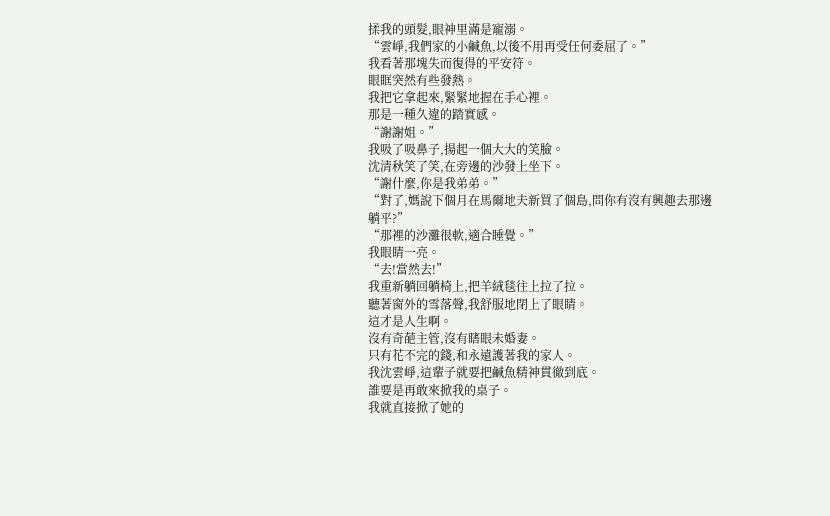揉我的頭髮,眼神里滿是寵溺。
“雲崢,我們家的小鹹魚,以後不用再受任何委屈了。”
我看著那塊失而復得的平安符。
眼眶突然有些發熱。
我把它拿起來,緊緊地握在手心裡。
那是一種久違的踏實感。
“謝謝姐。”
我吸了吸鼻子,揚起一個大大的笑臉。
沈清秋笑了笑,在旁邊的沙發上坐下。
“謝什麼,你是我弟弟。”
“對了,媽說下個月在馬爾地夫新買了個島,問你有沒有興趣去那邊躺平?”
“那裡的沙灘很軟,適合睡覺。”
我眼睛一亮。
“去!當然去!”
我重新躺回躺椅上,把羊絨毯往上拉了拉。
聽著窗外的雪落聲,我舒服地閉上了眼睛。
這才是人生啊。
沒有奇葩主管,沒有瞎眼未婚妻。
只有花不完的錢,和永遠護著我的家人。
我沈雲崢,這輩子就要把鹹魚精神貫徹到底。
誰要是再敢來掀我的桌子。
我就直接掀了她的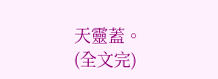天靈蓋。
(全文完)